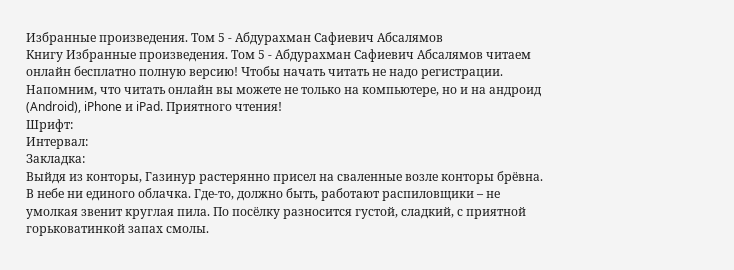Избранные произведения. Том 5 - Абдурахман Сафиевич Абсалямов
Книгу Избранные произведения. Том 5 - Абдурахман Сафиевич Абсалямов читаем онлайн бесплатно полную версию! Чтобы начать читать не надо регистрации. Напомним, что читать онлайн вы можете не только на компьютере, но и на андроид (Android), iPhone и iPad. Приятного чтения!
Шрифт:
Интервал:
Закладка:
Выйдя из конторы, Газинур растерянно присел на сваленные возле конторы брёвна. В небе ни единого облачка. Где-то, должно быть, работают распиловщики – не умолкая звенит круглая пила. По посёлку разносится густой, сладкий, с приятной горьковатинкой запах смолы.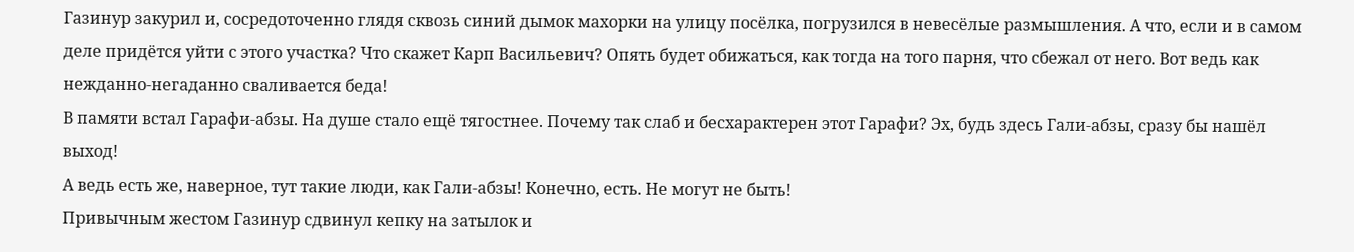Газинур закурил и, сосредоточенно глядя сквозь синий дымок махорки на улицу посёлка, погрузился в невесёлые размышления. А что, если и в самом деле придётся уйти с этого участка? Что скажет Карп Васильевич? Опять будет обижаться, как тогда на того парня, что сбежал от него. Вот ведь как нежданно-негаданно сваливается беда!
В памяти встал Гарафи-абзы. На душе стало ещё тягостнее. Почему так слаб и бесхарактерен этот Гарафи? Эх, будь здесь Гали-абзы, сразу бы нашёл выход!
А ведь есть же, наверное, тут такие люди, как Гали-абзы! Конечно, есть. Не могут не быть!
Привычным жестом Газинур сдвинул кепку на затылок и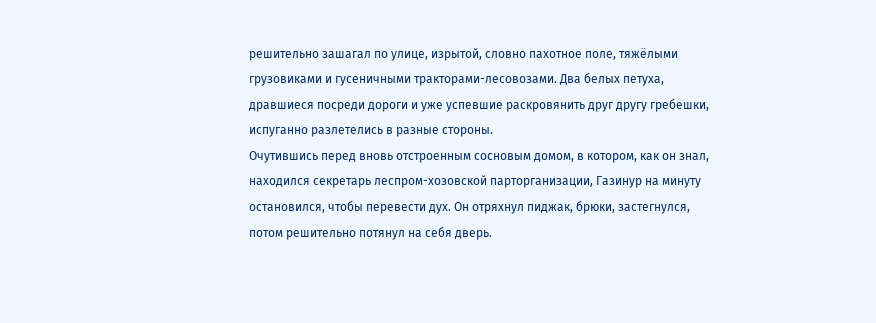решительно зашагал по улице, изрытой, словно пахотное поле, тяжёлыми грузовиками и гусеничными тракторами-лесовозами. Два белых петуха, дравшиеся посреди дороги и уже успевшие раскровянить друг другу гребешки, испуганно разлетелись в разные стороны.
Очутившись перед вновь отстроенным сосновым домом, в котором, как он знал, находился секретарь леспром-хозовской парторганизации, Газинур на минуту остановился, чтобы перевести дух. Он отряхнул пиджак, брюки, застегнулся, потом решительно потянул на себя дверь.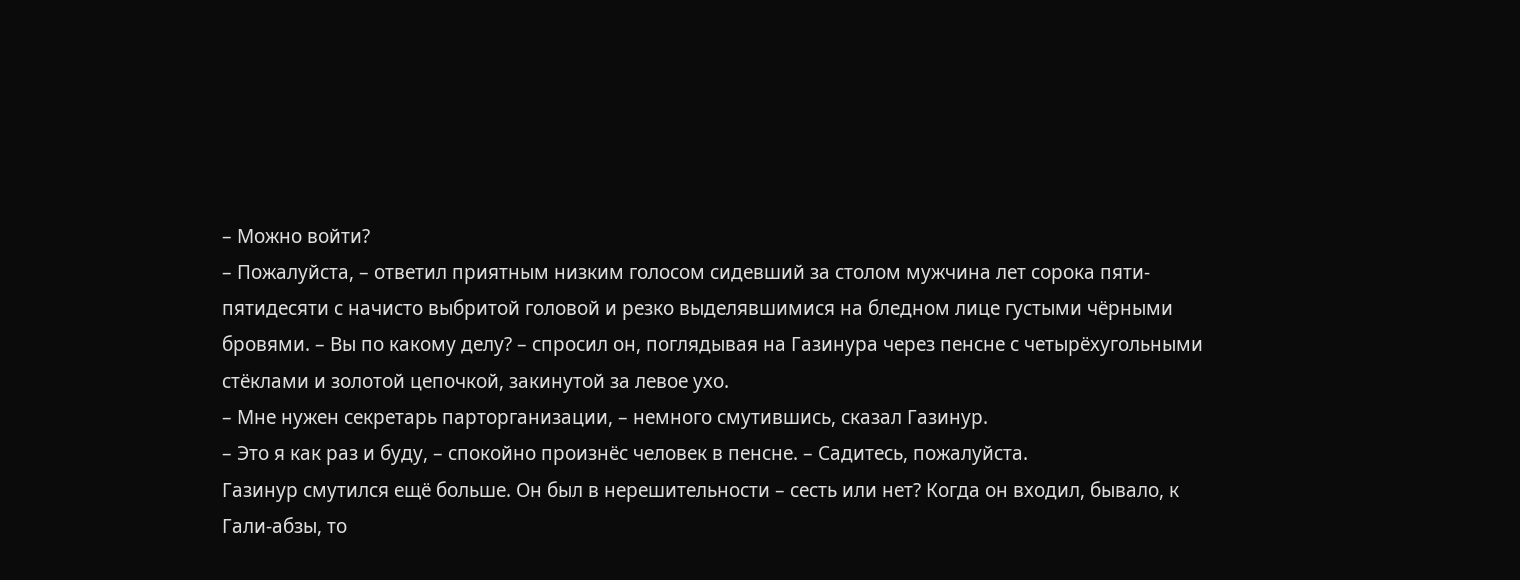– Можно войти?
– Пожалуйста, – ответил приятным низким голосом сидевший за столом мужчина лет сорока пяти-пятидесяти с начисто выбритой головой и резко выделявшимися на бледном лице густыми чёрными бровями. – Вы по какому делу? – спросил он, поглядывая на Газинура через пенсне с четырёхугольными стёклами и золотой цепочкой, закинутой за левое ухо.
– Мне нужен секретарь парторганизации, – немного смутившись, сказал Газинур.
– Это я как раз и буду, – спокойно произнёс человек в пенсне. – Садитесь, пожалуйста.
Газинур смутился ещё больше. Он был в нерешительности – сесть или нет? Когда он входил, бывало, к Гали-абзы, то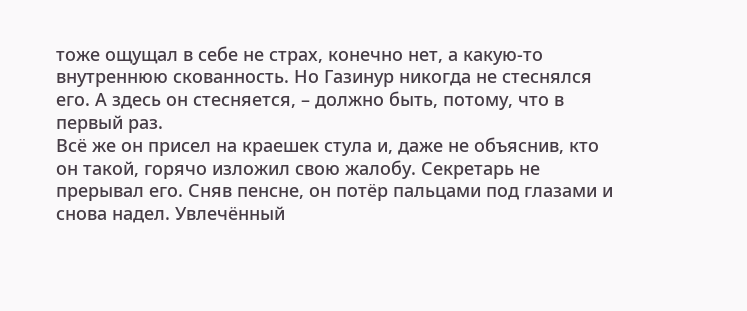тоже ощущал в себе не страх, конечно нет, а какую-то внутреннюю скованность. Но Газинур никогда не стеснялся его. А здесь он стесняется, – должно быть, потому, что в первый раз.
Всё же он присел на краешек стула и, даже не объяснив, кто он такой, горячо изложил свою жалобу. Секретарь не прерывал его. Сняв пенсне, он потёр пальцами под глазами и снова надел. Увлечённый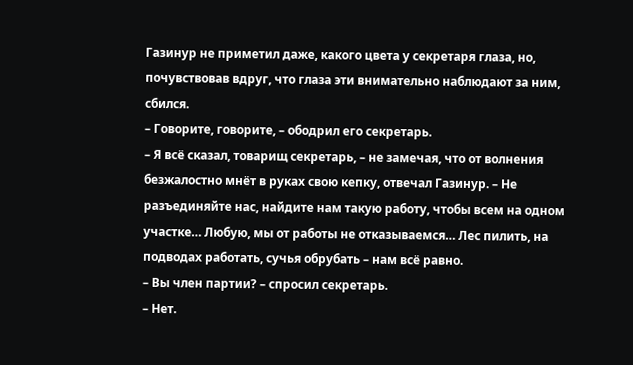Газинур не приметил даже, какого цвета у секретаря глаза, но, почувствовав вдруг, что глаза эти внимательно наблюдают за ним, сбился.
– Говорите, говорите, – ободрил его секретарь.
– Я всё сказал, товарищ секретарь, – не замечая, что от волнения безжалостно мнёт в руках свою кепку, отвечал Газинур. – Не разъединяйте нас, найдите нам такую работу, чтобы всем на одном участке… Любую, мы от работы не отказываемся… Лес пилить, на подводах работать, сучья обрубать – нам всё равно.
– Вы член партии? – спросил секретарь.
– Нет.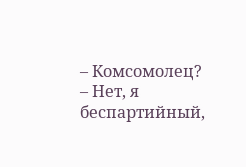– Комсомолец?
– Нет, я беспартийный,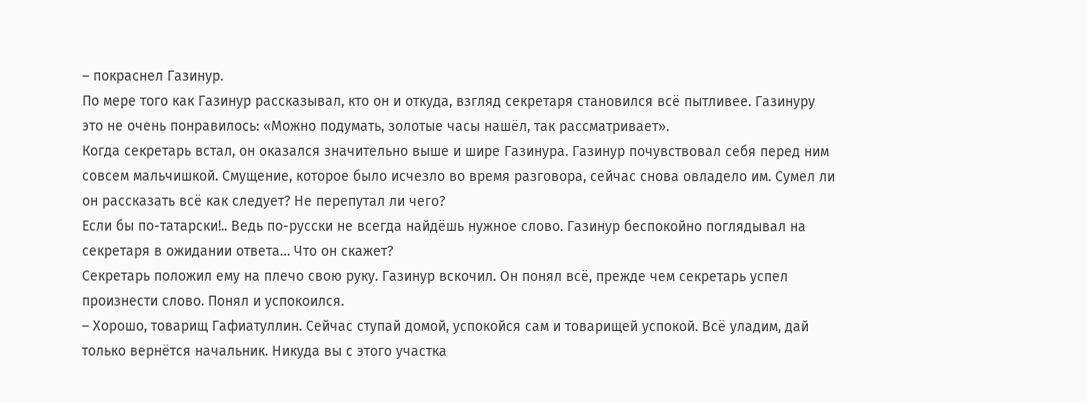– покраснел Газинур.
По мере того как Газинур рассказывал, кто он и откуда, взгляд секретаря становился всё пытливее. Газинуру это не очень понравилось: «Можно подумать, золотые часы нашёл, так рассматривает».
Когда секретарь встал, он оказался значительно выше и шире Газинура. Газинур почувствовал себя перед ним совсем мальчишкой. Смущение, которое было исчезло во время разговора, сейчас снова овладело им. Сумел ли он рассказать всё как следует? Не перепутал ли чего?
Если бы по-татарски!.. Ведь по-русски не всегда найдёшь нужное слово. Газинур беспокойно поглядывал на секретаря в ожидании ответа… Что он скажет?
Секретарь положил ему на плечо свою руку. Газинур вскочил. Он понял всё, прежде чем секретарь успел произнести слово. Понял и успокоился.
– Хорошо, товарищ Гафиатуллин. Сейчас ступай домой, успокойся сам и товарищей успокой. Всё уладим, дай только вернётся начальник. Никуда вы с этого участка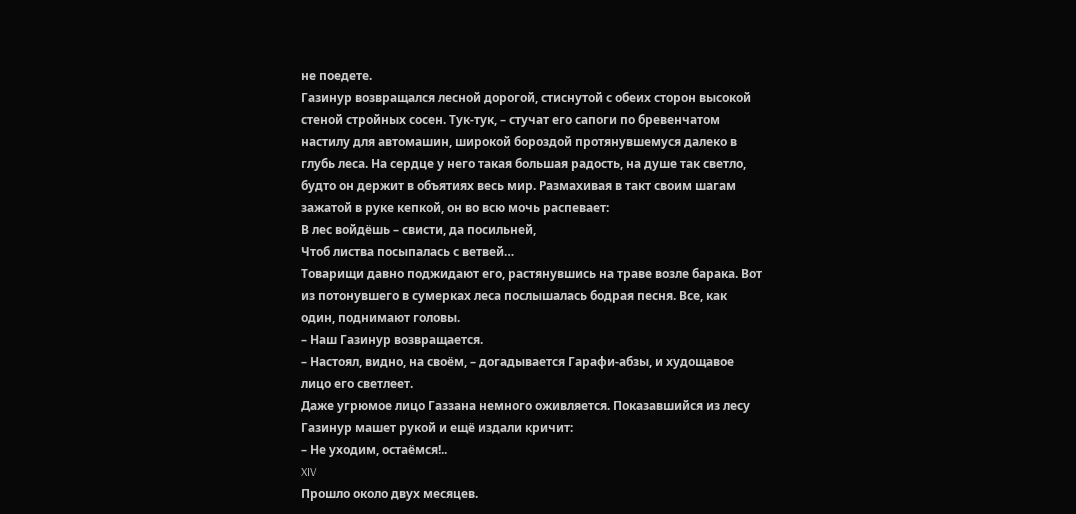не поедете.
Газинур возвращался лесной дорогой, стиснутой с обеих сторон высокой стеной стройных сосен. Тук-тук, – стучат его сапоги по бревенчатом настилу для автомашин, широкой бороздой протянувшемуся далеко в глубь леса. На сердце у него такая большая радость, на душе так светло, будто он держит в объятиях весь мир. Размахивая в такт своим шагам зажатой в руке кепкой, он во всю мочь распевает:
В лес войдёшь – свисти, да посильней,
Чтоб листва посыпалась с ветвей…
Товарищи давно поджидают его, растянувшись на траве возле барака. Вот из потонувшего в сумерках леса послышалась бодрая песня. Все, как один, поднимают головы.
– Наш Газинур возвращается.
– Настоял, видно, на своём, – догадывается Гарафи-абзы, и худощавое лицо его светлеет.
Даже угрюмое лицо Газзана немного оживляется. Показавшийся из лесу Газинур машет рукой и ещё издали кричит:
– Не уходим, остаёмся!..
XIV
Прошло около двух месяцев.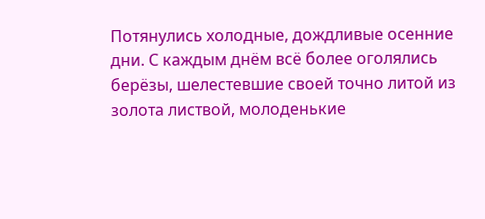Потянулись холодные, дождливые осенние дни. С каждым днём всё более оголялись берёзы, шелестевшие своей точно литой из золота листвой, молоденькие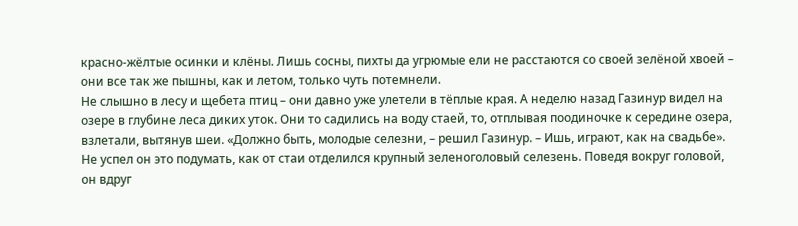красно-жёлтые осинки и клёны. Лишь сосны, пихты да угрюмые ели не расстаются со своей зелёной хвоей – они все так же пышны, как и летом, только чуть потемнели.
Не слышно в лесу и щебета птиц – они давно уже улетели в тёплые края. А неделю назад Газинур видел на озере в глубине леса диких уток. Они то садились на воду стаей, то, отплывая поодиночке к середине озера, взлетали, вытянув шеи. «Должно быть, молодые селезни, – решил Газинур. – Ишь, играют, как на свадьбе». Не успел он это подумать, как от стаи отделился крупный зеленоголовый селезень. Поведя вокруг головой, он вдруг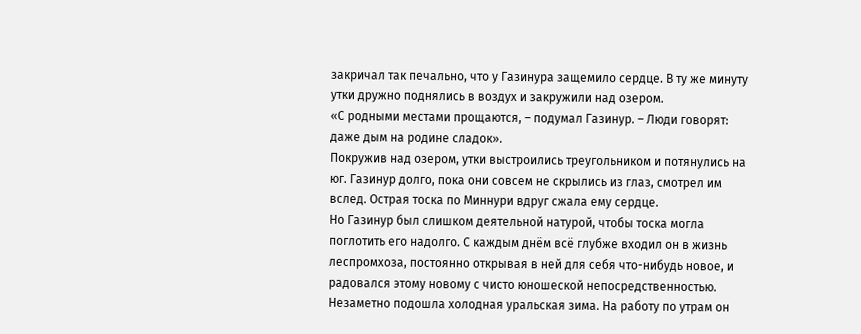закричал так печально, что у Газинура защемило сердце. В ту же минуту утки дружно поднялись в воздух и закружили над озером.
«С родными местами прощаются, – подумал Газинур. – Люди говорят: даже дым на родине сладок».
Покружив над озером, утки выстроились треугольником и потянулись на юг. Газинур долго, пока они совсем не скрылись из глаз, смотрел им вслед. Острая тоска по Миннури вдруг сжала ему сердце.
Но Газинур был слишком деятельной натурой, чтобы тоска могла поглотить его надолго. С каждым днём всё глубже входил он в жизнь леспромхоза, постоянно открывая в ней для себя что-нибудь новое, и радовался этому новому с чисто юношеской непосредственностью.
Незаметно подошла холодная уральская зима. На работу по утрам он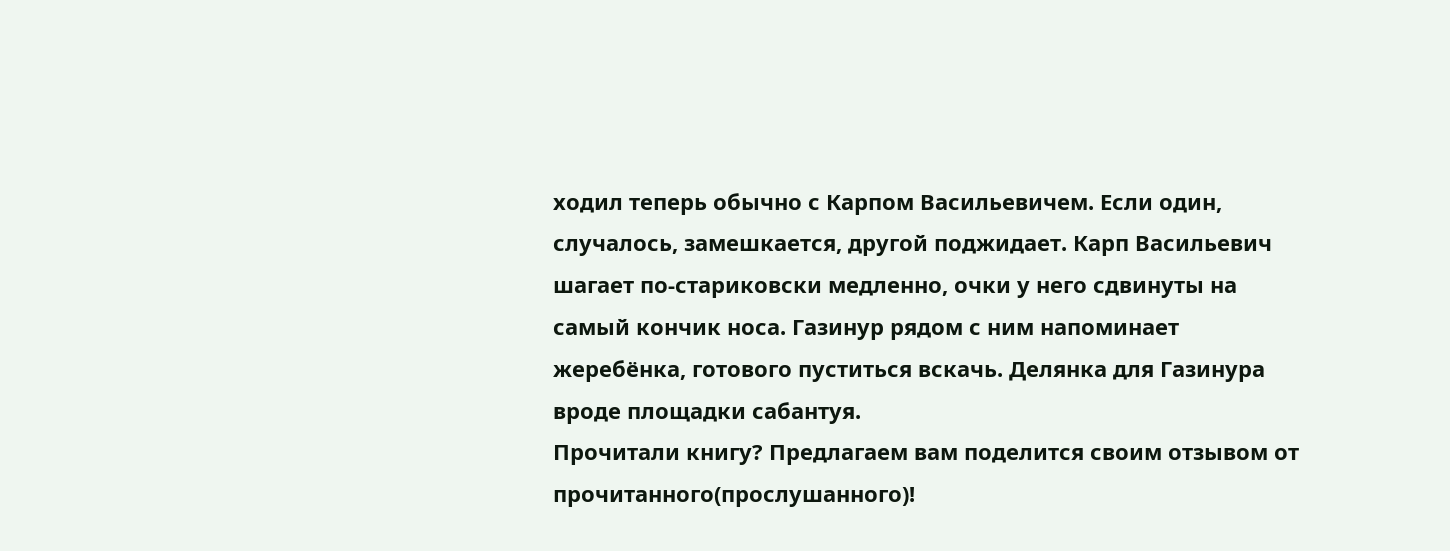ходил теперь обычно с Карпом Васильевичем. Если один, случалось, замешкается, другой поджидает. Карп Васильевич шагает по-стариковски медленно, очки у него сдвинуты на самый кончик носа. Газинур рядом с ним напоминает жеребёнка, готового пуститься вскачь. Делянка для Газинура вроде площадки сабантуя.
Прочитали книгу? Предлагаем вам поделится своим отзывом от прочитанного(прослушанного)!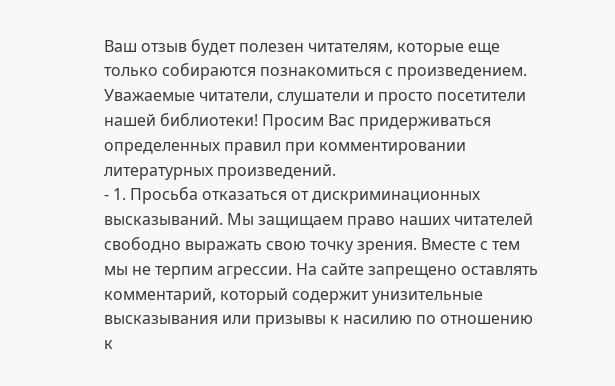Ваш отзыв будет полезен читателям, которые еще только собираются познакомиться с произведением.
Уважаемые читатели, слушатели и просто посетители нашей библиотеки! Просим Вас придерживаться определенных правил при комментировании литературных произведений.
- 1. Просьба отказаться от дискриминационных высказываний. Мы защищаем право наших читателей свободно выражать свою точку зрения. Вместе с тем мы не терпим агрессии. На сайте запрещено оставлять комментарий, который содержит унизительные высказывания или призывы к насилию по отношению к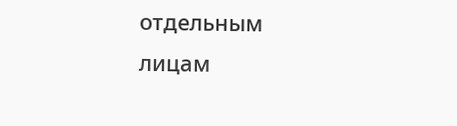отдельным лицам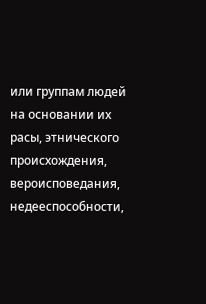или группам людей на основании их расы, этнического происхождения, вероисповедания, недееспособности,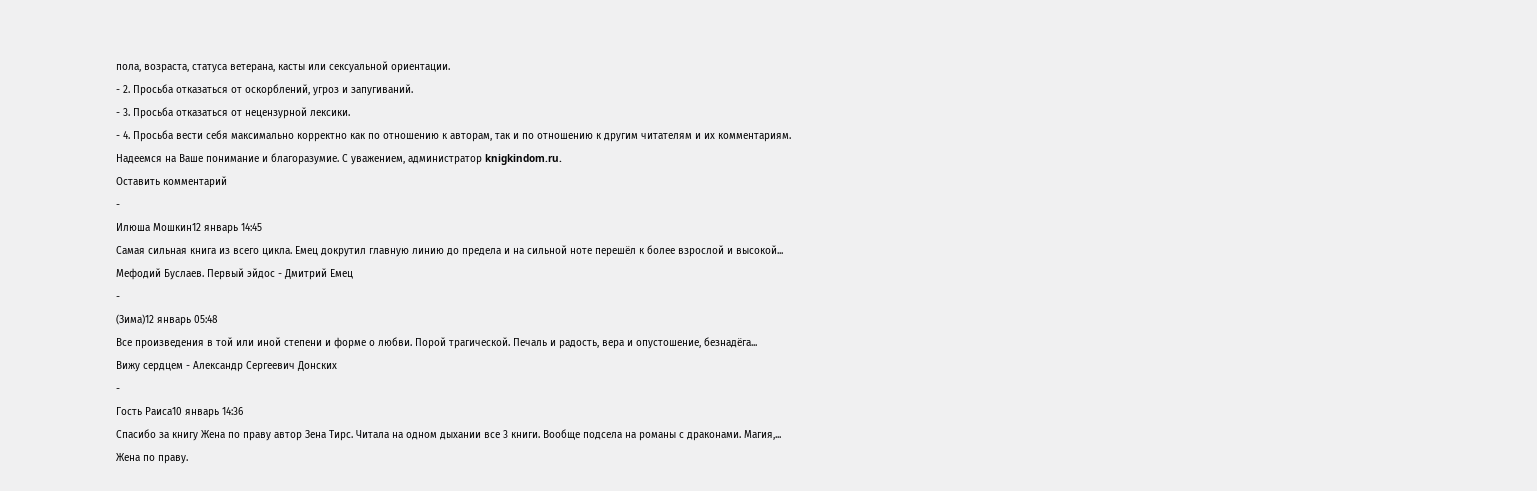пола, возраста, статуса ветерана, касты или сексуальной ориентации.
- 2. Просьба отказаться от оскорблений, угроз и запугиваний.
- 3. Просьба отказаться от нецензурной лексики.
- 4. Просьба вести себя максимально корректно как по отношению к авторам, так и по отношению к другим читателям и их комментариям.
Надеемся на Ваше понимание и благоразумие. С уважением, администратор knigkindom.ru.
Оставить комментарий
-
Илюша Мошкин12 январь 14:45
Самая сильная книга из всего цикла. Емец докрутил главную линию до предела и на сильной ноте перешёл к более взрослой и высокой...
Мефодий Буслаев. Первый эйдос - Дмитрий Емец
-
(Зима)12 январь 05:48
Все произведения в той или иной степени и форме о любви. Порой трагической. Печаль и радость, вера и опустошение, безнадёга...
Вижу сердцем - Александр Сергеевич Донских
-
Гость Раиса10 январь 14:36
Спасибо за книгу Жена по праву автор Зена Тирс. Читала на одном дыхании все 3 книги. Вообще подсела на романы с драконами. Магия,...
Жена по праву.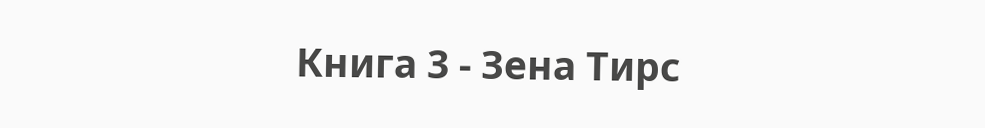Книга 3 - Зена Тирс